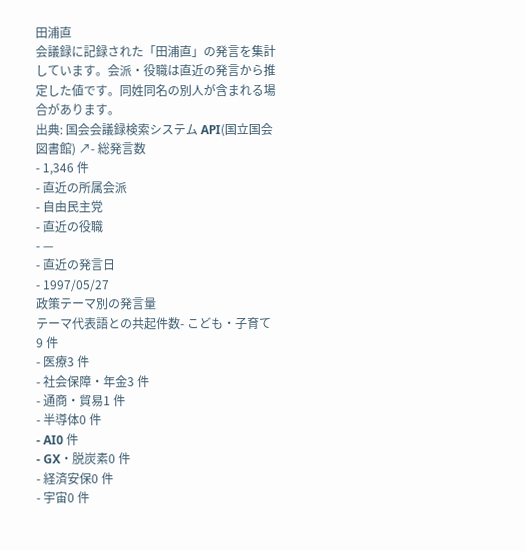田浦直
会議録に記録された「田浦直」の発言を集計しています。会派・役職は直近の発言から推定した値です。同姓同名の別人が含まれる場合があります。
出典: 国会会議録検索システム API(国立国会図書館) ↗- 総発言数
- 1,346 件
- 直近の所属会派
- 自由民主党
- 直近の役職
- —
- 直近の発言日
- 1997/05/27
政策テーマ別の発言量
テーマ代表語との共起件数- こども・子育て9 件
- 医療3 件
- 社会保障・年金3 件
- 通商・貿易1 件
- 半導体0 件
- AI0 件
- GX・脱炭素0 件
- 経済安保0 件
- 宇宙0 件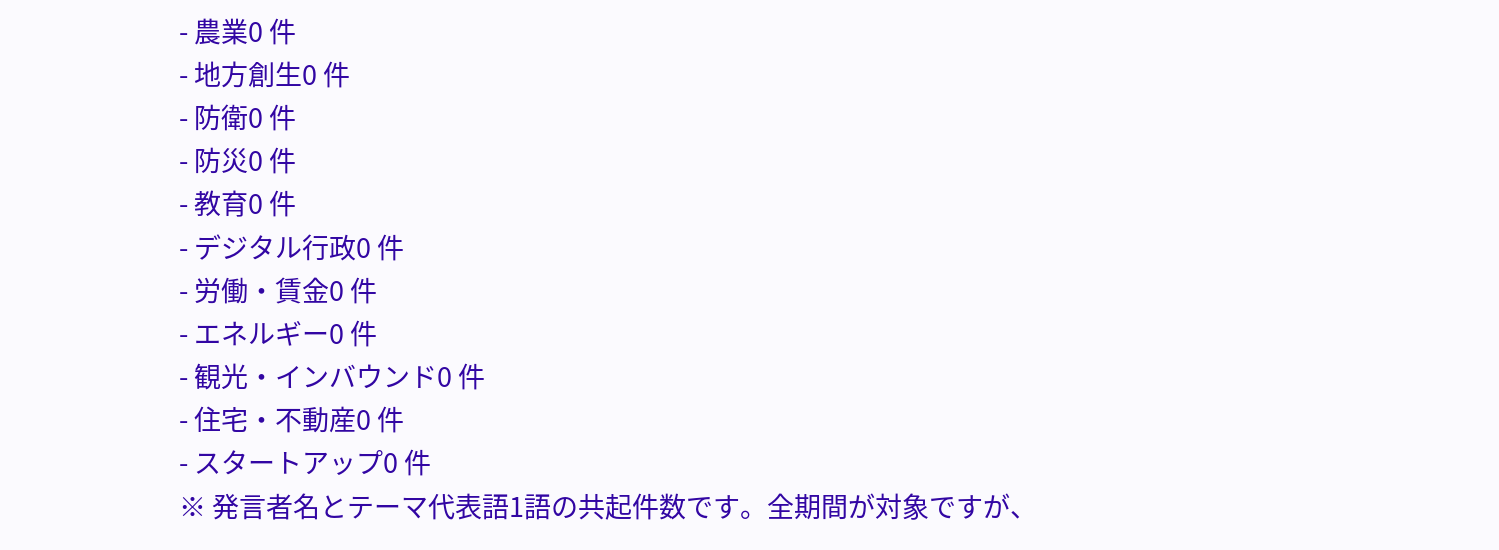- 農業0 件
- 地方創生0 件
- 防衛0 件
- 防災0 件
- 教育0 件
- デジタル行政0 件
- 労働・賃金0 件
- エネルギー0 件
- 観光・インバウンド0 件
- 住宅・不動産0 件
- スタートアップ0 件
※ 発言者名とテーマ代表語1語の共起件数です。全期間が対象ですが、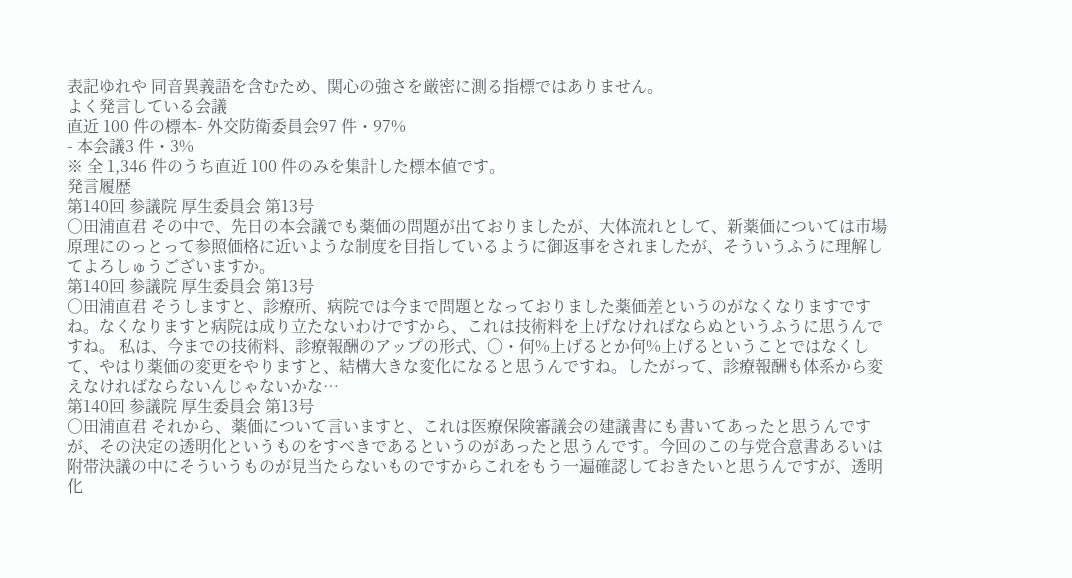表記ゆれや 同音異義語を含むため、関心の強さを厳密に測る指標ではありません。
よく発言している会議
直近 100 件の標本- 外交防衛委員会97 件・97%
- 本会議3 件・3%
※ 全 1,346 件のうち直近 100 件のみを集計した標本値です。
発言履歴
第140回 参議院 厚生委員会 第13号
○田浦直君 その中で、先日の本会議でも薬価の問題が出ておりましたが、大体流れとして、新薬価については市場原理にのっとって参照価格に近いような制度を目指しているように御返事をされましたが、そういうふうに理解してよろしゅうございますか。
第140回 参議院 厚生委員会 第13号
○田浦直君 そうしますと、診療所、病院では今まで問題となっておりました薬価差というのがなくなりますですね。なくなりますと病院は成り立たないわけですから、これは技術料を上げなければならぬというふうに思うんですね。 私は、今までの技術料、診療報酬のアップの形式、〇・何%上げるとか何%上げるということではなくして、やはり薬価の変更をやりますと、結構大きな変化になると思うんですね。したがって、診療報酬も体系から変えなければならないんじゃないかな…
第140回 参議院 厚生委員会 第13号
○田浦直君 それから、薬価について言いますと、これは医療保険審議会の建議書にも書いてあったと思うんですが、その決定の透明化というものをすべきであるというのがあったと思うんです。今回のこの与党合意書あるいは附帯決議の中にそういうものが見当たらないものですからこれをもう一遍確認しておきたいと思うんですが、透明化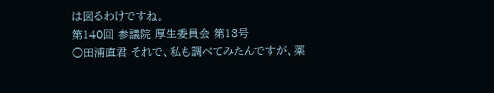は図るわけですね。
第140回 参議院 厚生委員会 第13号
○田浦直君 それで、私も調べてみたんですが、薬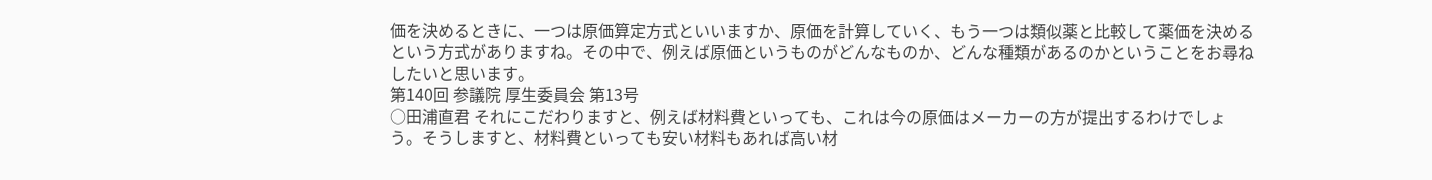価を決めるときに、一つは原価算定方式といいますか、原価を計算していく、もう一つは類似薬と比較して薬価を決めるという方式がありますね。その中で、例えば原価というものがどんなものか、どんな種類があるのかということをお尋ねしたいと思います。
第140回 参議院 厚生委員会 第13号
○田浦直君 それにこだわりますと、例えば材料費といっても、これは今の原価はメーカーの方が提出するわけでしょう。そうしますと、材料費といっても安い材料もあれば高い材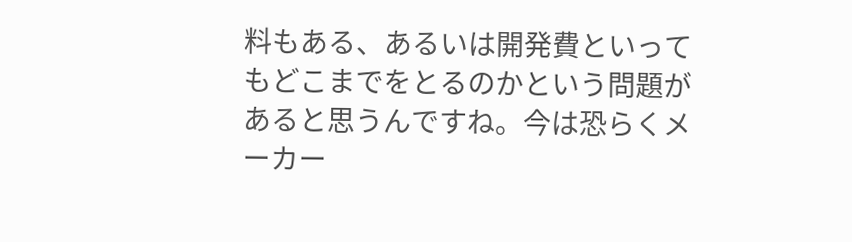料もある、あるいは開発費といってもどこまでをとるのかという問題があると思うんですね。今は恐らくメーカー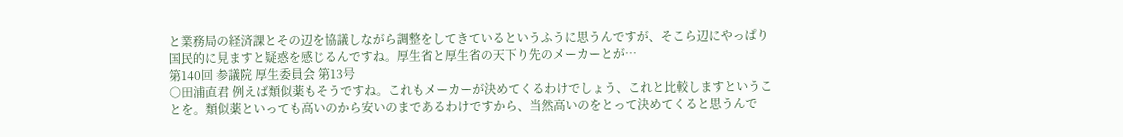と業務局の経済課とその辺を協議しながら調整をしてきているというふうに思うんですが、そこら辺にやっぱり国民的に見ますと疑惑を感じるんですね。厚生省と厚生省の天下り先のメーカーとが…
第140回 参議院 厚生委員会 第13号
○田浦直君 例えば類似薬もそうですね。これもメーカーが決めてくるわけでしょう、これと比較しますということを。類似薬といっても高いのから安いのまであるわけですから、当然高いのをとって決めてくると思うんで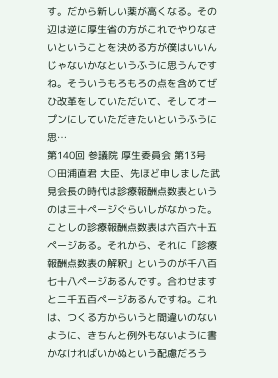す。だから新しい薬が高くなる。その辺は逆に厚生省の方がこれでやりなさいということを決める方が僕はいいんじゃないかなというふうに思うんですね。そういうもろもろの点を含めてぜひ改革をしていただいて、そしてオープンにしていただきたいというふうに思…
第140回 参議院 厚生委員会 第13号
○田浦直君 大臣、先ほど申しました武見会長の時代は診療報酬点数表というのは三十ページぐらいしがなかった。ことしの診療報酬点数表は六百六十五ページある。それから、それに「診療報酬点数表の解釈」というのが千八百七十八ページあるんです。合わせますと二千五百ページあるんですね。これは、つくる方からいうと間違いのないように、きちんと例外もないように書かなければいかぬという配慮だろう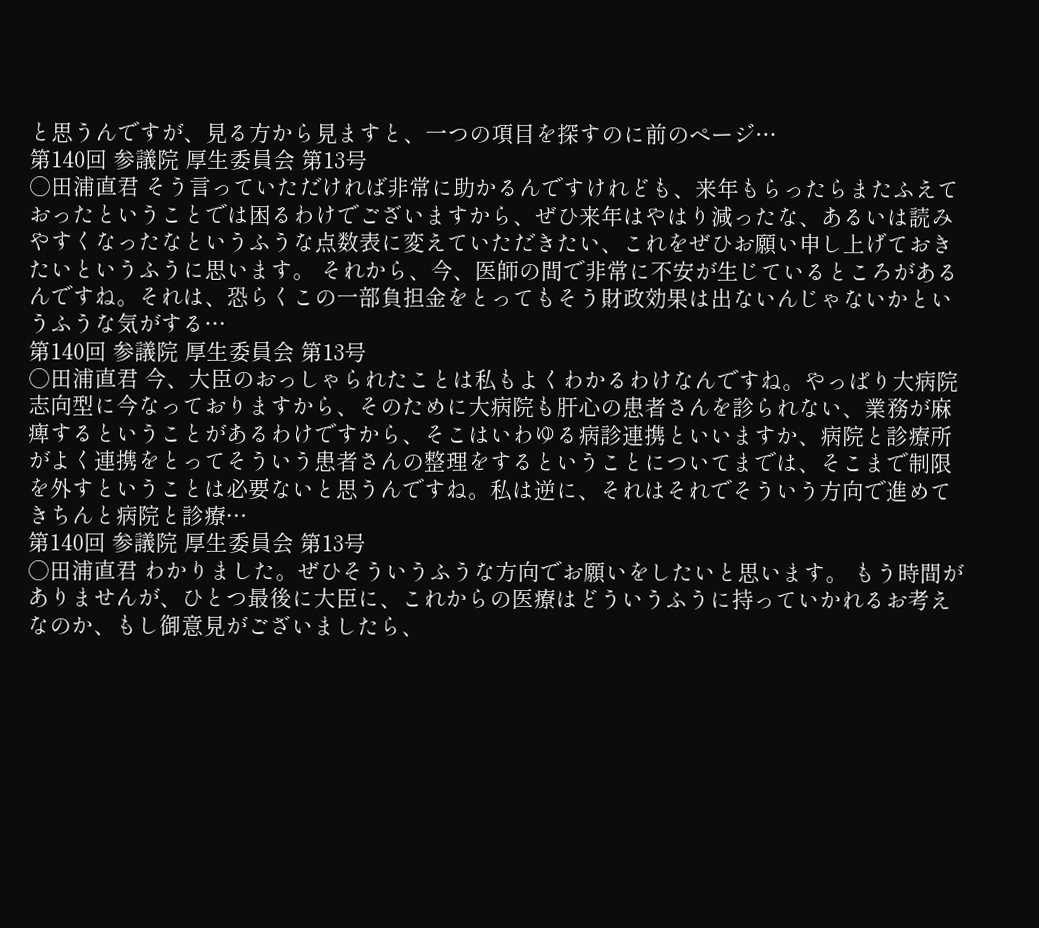と思うんですが、見る方から見ますと、一つの項目を探すのに前のページ…
第140回 参議院 厚生委員会 第13号
○田浦直君 そう言っていただければ非常に助かるんですけれども、来年もらったらまたふえておったということでは困るわけでございますから、ぜひ来年はやはり減ったな、あるいは読みやすくなったなというふうな点数表に変えていただきたい、これをぜひお願い申し上げておきたいというふうに思います。 それから、今、医師の間で非常に不安が生じているところがあるんですね。それは、恐らくこの一部負担金をとってもそう財政効果は出ないんじゃないかというふうな気がする…
第140回 参議院 厚生委員会 第13号
○田浦直君 今、大臣のおっしゃられたことは私もよくわかるわけなんですね。やっぱり大病院志向型に今なっておりますから、そのために大病院も肝心の患者さんを診られない、業務が麻痺するということがあるわけですから、そこはいわゆる病診連携といいますか、病院と診療所がよく連携をとってそういう患者さんの整理をするということについてまでは、そこまで制限を外すということは必要ないと思うんですね。私は逆に、それはそれでそういう方向で進めてきちんと病院と診療…
第140回 参議院 厚生委員会 第13号
○田浦直君 わかりました。ぜひそういうふうな方向でお願いをしたいと思います。 もう時間がありませんが、ひとつ最後に大臣に、これからの医療はどういうふうに持っていかれるお考えなのか、もし御意見がございましたら、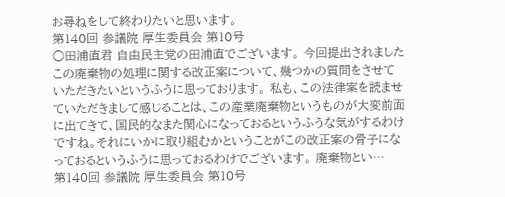お尋ねをして終わりたいと思います。
第140回 参議院 厚生委員会 第10号
○田浦直君 自由民主党の田浦直でございます。 今回提出されましたこの廃棄物の処理に関する改正案について、幾つかの質問をさせていただきたいというふうに思っております。 私も、この法律案を読ませていただきまして感じることは、この産業廃棄物というものが大変前面に出てきて、国民的なまた関心になっておるというふうな気がするわけですね。それにいかに取り組むかということがこの改正案の骨子になっておるというふうに思っておるわけでございます。 廃棄物とい…
第140回 参議院 厚生委員会 第10号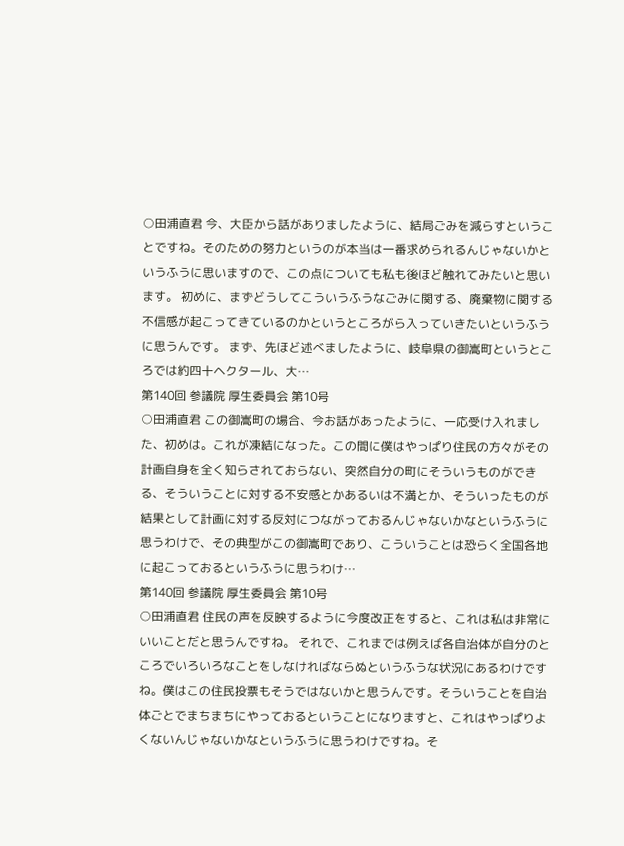○田浦直君 今、大臣から話がありましたように、結局ごみを減らすということですね。そのための努力というのが本当は一番求められるんじゃないかというふうに思いますので、この点についても私も後ほど触れてみたいと思います。 初めに、まずどうしてこういうふうなごみに関する、廃棄物に関する不信感が起こってきているのかというところがら入っていきたいというふうに思うんです。 まず、先ほど述べましたように、岐阜県の御嵩町というところでは約四十ヘクタール、大…
第140回 参議院 厚生委員会 第10号
○田浦直君 この御嵩町の場合、今お話があったように、一応受け入れました、初めは。これが凍結になった。この間に僕はやっぱり住民の方々がその計画自身を全く知らされておらない、突然自分の町にそういうものができる、そういうことに対する不安感とかあるいは不満とか、そういったものが結果として計画に対する反対につながっておるんじゃないかなというふうに思うわけで、その典型がこの御嵩町であり、こういうことは恐らく全国各地に起こっておるというふうに思うわけ…
第140回 参議院 厚生委員会 第10号
○田浦直君 住民の声を反映するように今度改正をすると、これは私は非常にいいことだと思うんですね。 それで、これまでは例えば各自治体が自分のところでいろいろなことをしなければならぬというふうな状況にあるわけですね。僕はこの住民投票もそうではないかと思うんです。そういうことを自治体ごとでまちまちにやっておるということになりますと、これはやっぱりよくないんじゃないかなというふうに思うわけですね。そ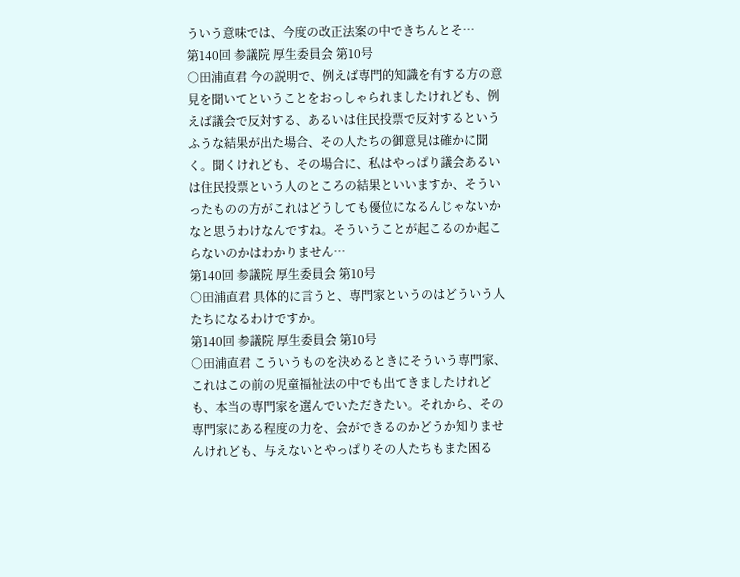ういう意味では、今度の改正法案の中できちんとそ…
第140回 参議院 厚生委員会 第10号
○田浦直君 今の説明で、例えば専門的知識を有する方の意見を聞いてということをおっしゃられましたけれども、例えば議会で反対する、あるいは住民投票で反対するというふうな結果が出た場合、その人たちの御意見は確かに聞く。聞くけれども、その場合に、私はやっぱり議会あるいは住民投票という人のところの結果といいますか、そういったものの方がこれはどうしても優位になるんじゃないかなと思うわけなんですね。そういうことが起こるのか起こらないのかはわかりません…
第140回 参議院 厚生委員会 第10号
○田浦直君 具体的に言うと、専門家というのはどういう人たちになるわけですか。
第140回 参議院 厚生委員会 第10号
○田浦直君 こういうものを決めるときにそういう専門家、これはこの前の児童福祉法の中でも出てきましたけれども、本当の専門家を選んでいただきたい。それから、その専門家にある程度の力を、会ができるのかどうか知りませんけれども、与えないとやっぱりその人たちもまた困る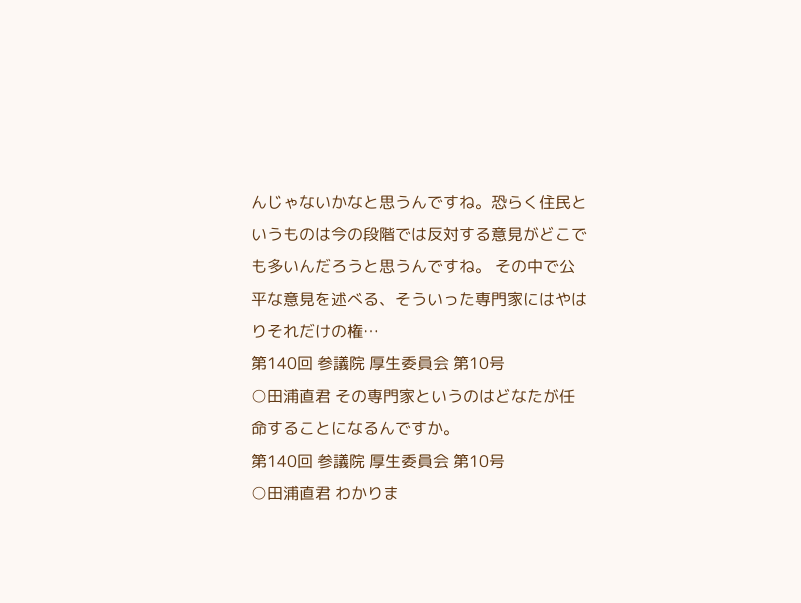んじゃないかなと思うんですね。恐らく住民というものは今の段階では反対する意見がどこでも多いんだろうと思うんですね。 その中で公平な意見を述べる、そういった専門家にはやはりそれだけの権…
第140回 参議院 厚生委員会 第10号
○田浦直君 その専門家というのはどなたが任命することになるんですか。
第140回 参議院 厚生委員会 第10号
○田浦直君 わかりま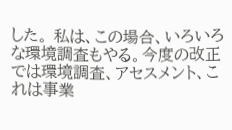した。 私は、この場合、いろいろな環境調査もやる。今度の改正では環境調査、アセスメント、これは事業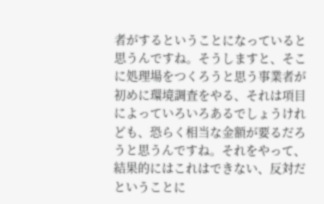者がするということになっていると思うんですね。そうしますと、そこに処理場をつくろうと思う事業者が初めに環境調査をやる、それは項目によっていろいろあるでしょうけれども、恐らく相当な金額が要るだろうと思うんですね。それをやって、結果的にはこれはできない、反対だということに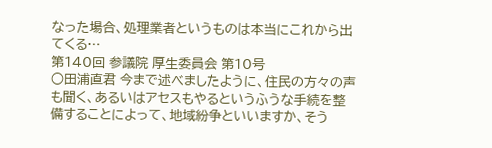なった場合、処理業者というものは本当にこれから出てくる…
第140回 参議院 厚生委員会 第10号
○田浦直君 今まで述べましたように、住民の方々の声も聞く、あるいはアセスもやるというふうな手続を整備することによって、地域紛争といいますか、そう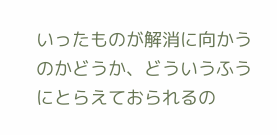いったものが解消に向かうのかどうか、どういうふうにとらえておられるの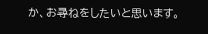か、お尋ねをしたいと思います。